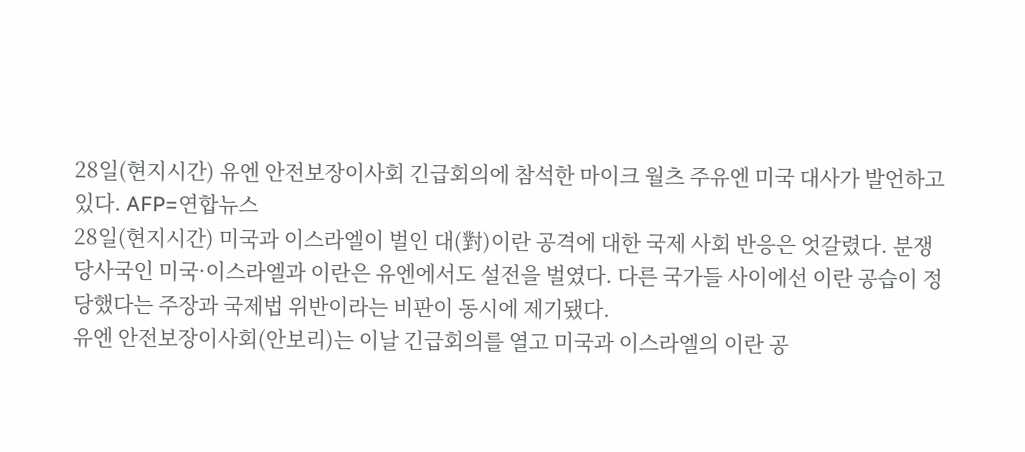28일(현지시간) 유엔 안전보장이사회 긴급회의에 참석한 마이크 월츠 주유엔 미국 대사가 발언하고 있다. AFP=연합뉴스
28일(현지시간) 미국과 이스라엘이 벌인 대(對)이란 공격에 대한 국제 사회 반응은 엇갈렸다. 분쟁 당사국인 미국·이스라엘과 이란은 유엔에서도 설전을 벌였다. 다른 국가들 사이에선 이란 공습이 정당했다는 주장과 국제법 위반이라는 비판이 동시에 제기됐다.
유엔 안전보장이사회(안보리)는 이날 긴급회의를 열고 미국과 이스라엘의 이란 공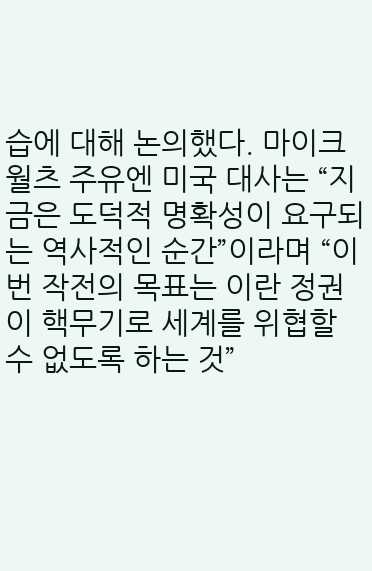습에 대해 논의했다. 마이크 월츠 주유엔 미국 대사는 “지금은 도덕적 명확성이 요구되는 역사적인 순간”이라며 “이번 작전의 목표는 이란 정권이 핵무기로 세계를 위협할 수 없도록 하는 것”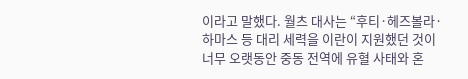이라고 말했다. 월츠 대사는 “후티·헤즈볼라·하마스 등 대리 세력을 이란이 지원했던 것이 너무 오랫동안 중동 전역에 유혈 사태와 혼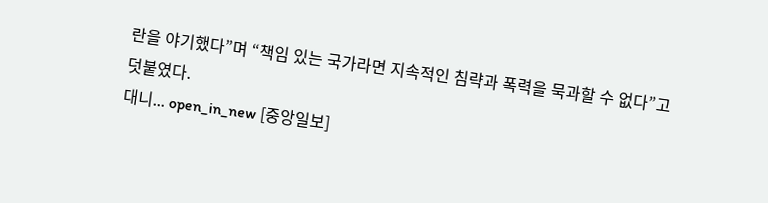란을 야기했다”며 “책임 있는 국가라면 지속적인 침략과 폭력을 묵과할 수 없다”고 덧붙였다.
대니... open_in_new [중앙일보]